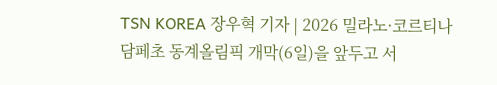TSN KOREA 장우혁 기자 | 2026 밀라노·코르티나담페초 동계올림픽 개막(6일)을 앞두고 서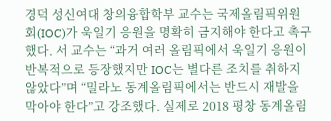경덕 성신여대 창의융합학부 교수는 국제올림픽위원회(IOC)가 욱일기 응원을 명확히 금지해야 한다고 촉구했다. 서 교수는 “과거 여러 올림픽에서 욱일기 응원이 반복적으로 등장했지만 IOC는 별다른 조치를 취하지 않았다”며 “밀라노 동계올림픽에서는 반드시 재발을 막아야 한다”고 강조했다. 실제로 2018 평창 동계올림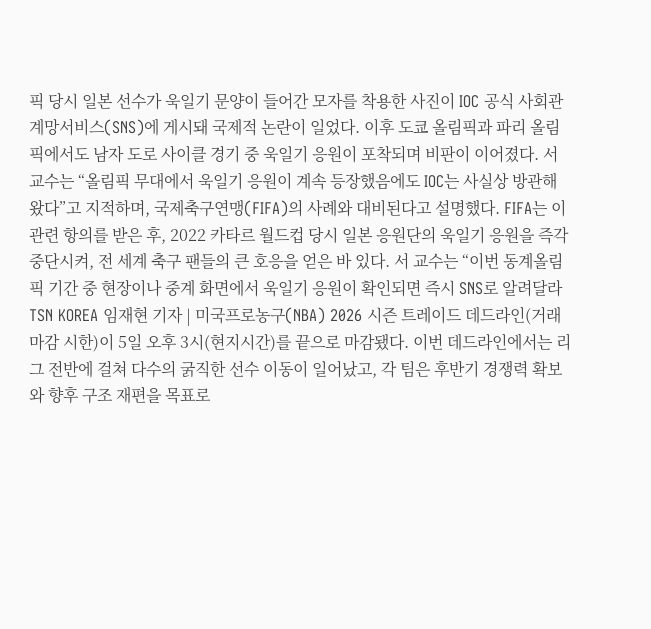픽 당시 일본 선수가 욱일기 문양이 들어간 모자를 착용한 사진이 IOC 공식 사회관계망서비스(SNS)에 게시돼 국제적 논란이 일었다. 이후 도쿄 올림픽과 파리 올림픽에서도 남자 도로 사이클 경기 중 욱일기 응원이 포착되며 비판이 이어졌다. 서 교수는 “올림픽 무대에서 욱일기 응원이 계속 등장했음에도 IOC는 사실상 방관해왔다”고 지적하며, 국제축구연맹(FIFA)의 사례와 대비된다고 설명했다. FIFA는 이 관련 항의를 받은 후, 2022 카타르 월드컵 당시 일본 응원단의 욱일기 응원을 즉각 중단시켜, 전 세계 축구 팬들의 큰 호응을 얻은 바 있다. 서 교수는 “이번 동계올림픽 기간 중 현장이나 중계 화면에서 욱일기 응원이 확인되면 즉시 SNS로 알려달라
TSN KOREA 임재현 기자 | 미국프로농구(NBA) 2026 시즌 트레이드 데드라인(거래 마감 시한)이 5일 오후 3시(현지시간)를 끝으로 마감됐다. 이번 데드라인에서는 리그 전반에 걸쳐 다수의 굵직한 선수 이동이 일어났고, 각 팀은 후반기 경쟁력 확보와 향후 구조 재편을 목표로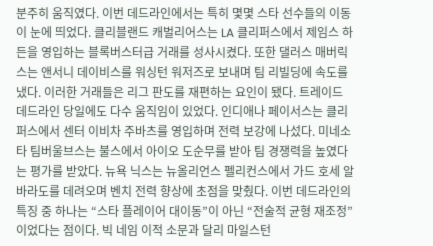분주히 움직였다. 이번 데드라인에서는 특히 몇몇 스타 선수들의 이동이 눈에 띄었다. 클리블랜드 캐벌리어스는 LA 클리퍼스에서 제임스 하든을 영입하는 블록버스터급 거래를 성사시켰다. 또한 댈러스 매버릭스는 앤서니 데이비스를 워싱턴 워저즈로 보내며 팀 리빌딩에 속도를 냈다. 이러한 거래들은 리그 판도를 재편하는 요인이 됐다. 트레이드 데드라인 당일에도 다수 움직임이 있었다. 인디애나 페이서스는 클리퍼스에서 센터 이비차 주바츠를 영입하며 전력 보강에 나섰다. 미네소타 팀버울브스는 불스에서 아이오 도순무를 받아 팀 경쟁력을 높였다는 평가를 받았다. 뉴욕 닉스는 뉴올리언스 펠리컨스에서 가드 호세 알바라도를 데려오며 벤치 전력 향상에 초점을 맞췄다. 이번 데드라인의 특징 중 하나는 “스타 플레이어 대이동”이 아닌 “전술적 균형 재조정”이었다는 점이다. 빅 네임 이적 소문과 달리 마일스턴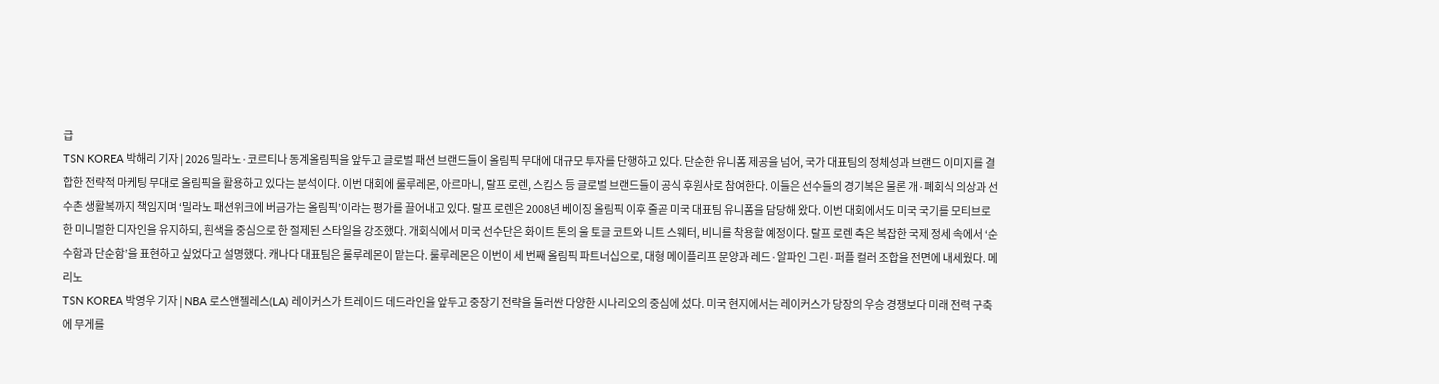급
TSN KOREA 박해리 기자 | 2026 밀라노·코르티나 동계올림픽을 앞두고 글로벌 패션 브랜드들이 올림픽 무대에 대규모 투자를 단행하고 있다. 단순한 유니폼 제공을 넘어, 국가 대표팀의 정체성과 브랜드 이미지를 결합한 전략적 마케팅 무대로 올림픽을 활용하고 있다는 분석이다. 이번 대회에 룰루레몬, 아르마니, 랄프 로렌, 스킴스 등 글로벌 브랜드들이 공식 후원사로 참여한다. 이들은 선수들의 경기복은 물론 개·폐회식 의상과 선수촌 생활복까지 책임지며 ‘밀라노 패션위크에 버금가는 올림픽’이라는 평가를 끌어내고 있다. 랄프 로렌은 2008년 베이징 올림픽 이후 줄곧 미국 대표팀 유니폼을 담당해 왔다. 이번 대회에서도 미국 국기를 모티브로 한 미니멀한 디자인을 유지하되, 흰색을 중심으로 한 절제된 스타일을 강조했다. 개회식에서 미국 선수단은 화이트 톤의 울 토글 코트와 니트 스웨터, 비니를 착용할 예정이다. 랄프 로렌 측은 복잡한 국제 정세 속에서 ‘순수함과 단순함’을 표현하고 싶었다고 설명했다. 캐나다 대표팀은 룰루레몬이 맡는다. 룰루레몬은 이번이 세 번째 올림픽 파트너십으로, 대형 메이플리프 문양과 레드·알파인 그린·퍼플 컬러 조합을 전면에 내세웠다. 메리노
TSN KOREA 박영우 기자 | NBA 로스앤젤레스(LA) 레이커스가 트레이드 데드라인을 앞두고 중장기 전략을 둘러싼 다양한 시나리오의 중심에 섰다. 미국 현지에서는 레이커스가 당장의 우승 경쟁보다 미래 전력 구축에 무게를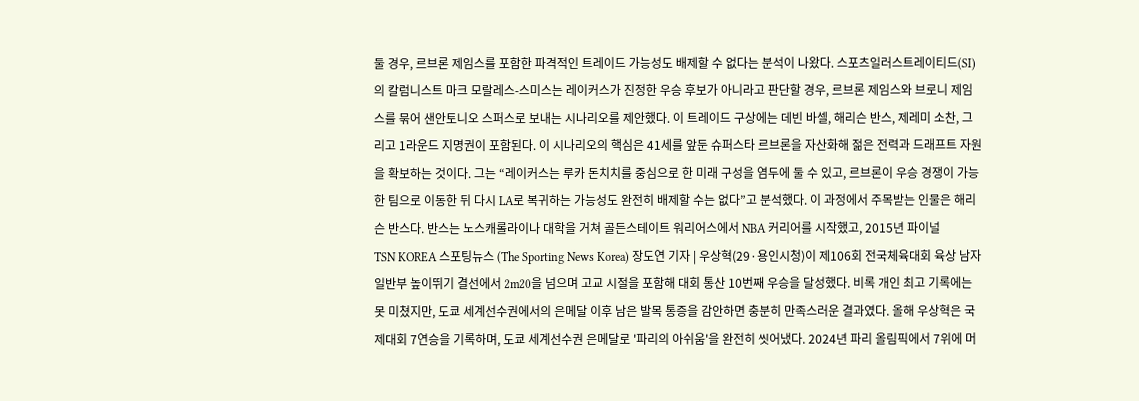둘 경우, 르브론 제임스를 포함한 파격적인 트레이드 가능성도 배제할 수 없다는 분석이 나왔다. 스포츠일러스트레이티드(SI)의 칼럼니스트 마크 모랄레스-스미스는 레이커스가 진정한 우승 후보가 아니라고 판단할 경우, 르브론 제임스와 브로니 제임스를 묶어 샌안토니오 스퍼스로 보내는 시나리오를 제안했다. 이 트레이드 구상에는 데빈 바셀, 해리슨 반스, 제레미 소찬, 그리고 1라운드 지명권이 포함된다. 이 시나리오의 핵심은 41세를 앞둔 슈퍼스타 르브론을 자산화해 젊은 전력과 드래프트 자원을 확보하는 것이다. 그는 “레이커스는 루카 돈치치를 중심으로 한 미래 구성을 염두에 둘 수 있고, 르브론이 우승 경쟁이 가능한 팀으로 이동한 뒤 다시 LA로 복귀하는 가능성도 완전히 배제할 수는 없다”고 분석했다. 이 과정에서 주목받는 인물은 해리슨 반스다. 반스는 노스캐롤라이나 대학을 거쳐 골든스테이트 워리어스에서 NBA 커리어를 시작했고, 2015년 파이널
TSN KOREA 스포팅뉴스 (The Sporting News Korea) 장도연 기자 | 우상혁(29·용인시청)이 제106회 전국체육대회 육상 남자 일반부 높이뛰기 결선에서 2m20을 넘으며 고교 시절을 포함해 대회 통산 10번째 우승을 달성했다. 비록 개인 최고 기록에는 못 미쳤지만, 도쿄 세계선수권에서의 은메달 이후 남은 발목 통증을 감안하면 충분히 만족스러운 결과였다. 올해 우상혁은 국제대회 7연승을 기록하며, 도쿄 세계선수권 은메달로 '파리의 아쉬움'을 완전히 씻어냈다. 2024년 파리 올림픽에서 7위에 머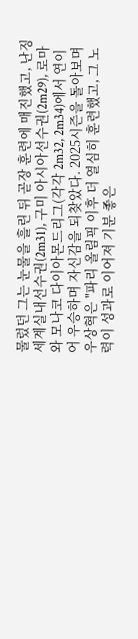물렀던 그는 눈물을 흘린 뒤 곧장 훈련에 매진했고, 난징 세계실내선수권(2m31), 구미 아시아선수권(2m29), 로마와 모나코 다이아몬드리그(각각 2m32, 2m34)에서 연이어 우승하며 자신감을 되찾았다. 2025시즌을 돌아보며 우상혁은 "파리 올림픽 이후 더 열심히 훈련했고, 그 노력이 성과로 이어져 기분 좋은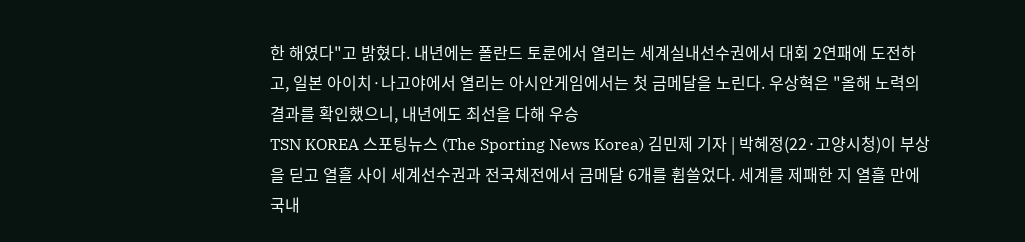한 해였다"고 밝혔다. 내년에는 폴란드 토룬에서 열리는 세계실내선수권에서 대회 2연패에 도전하고, 일본 아이치·나고야에서 열리는 아시안게임에서는 첫 금메달을 노린다. 우상혁은 "올해 노력의 결과를 확인했으니, 내년에도 최선을 다해 우승
TSN KOREA 스포팅뉴스 (The Sporting News Korea) 김민제 기자 | 박혜정(22·고양시청)이 부상을 딛고 열흘 사이 세계선수권과 전국체전에서 금메달 6개를 휩쓸었다. 세계를 제패한 지 열흘 만에 국내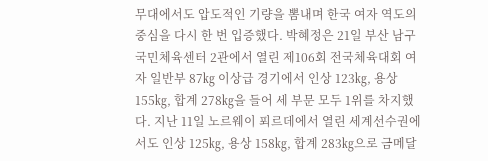무대에서도 압도적인 기량을 뽐내며 한국 여자 역도의 중심을 다시 한 번 입증했다. 박혜정은 21일 부산 남구 국민체육센터 2관에서 열린 제106회 전국체육대회 여자 일반부 87㎏ 이상급 경기에서 인상 123㎏, 용상 155㎏, 합계 278㎏을 들어 세 부문 모두 1위를 차지했다. 지난 11일 노르웨이 푀르데에서 열린 세계선수권에서도 인상 125㎏, 용상 158㎏, 합계 283㎏으로 금메달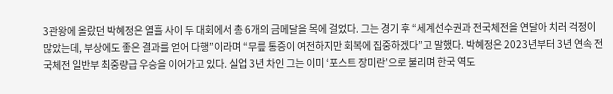3관왕에 올랐던 박혜정은 열흘 사이 두 대회에서 총 6개의 금메달을 목에 걸었다. 그는 경기 후 “세계선수권과 전국체전을 연달아 치러 걱정이 많았는데, 부상에도 좋은 결과를 얻어 다행”이라며 “무릎 통증이 여전하지만 회복에 집중하겠다”고 말했다. 박혜정은 2023년부터 3년 연속 전국체전 일반부 최중량급 우승을 이어가고 있다. 실업 3년 차인 그는 이미 ‘포스트 장미란’으로 불리며 한국 역도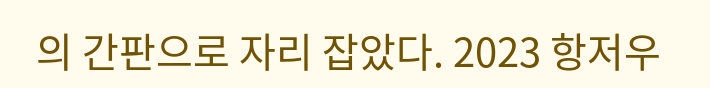의 간판으로 자리 잡았다. 2023 항저우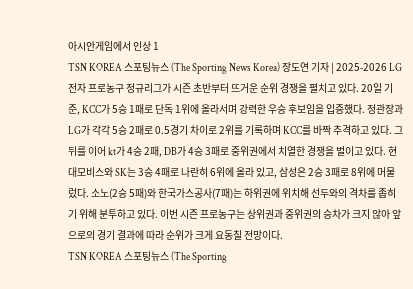아시안게임에서 인상 1
TSN KOREA 스포팅뉴스 (The Sporting News Korea) 장도연 기자 | 2025-2026 LG전자 프로농구 정규리그가 시즌 초반부터 뜨거운 순위 경쟁을 펼치고 있다. 20일 기준, KCC가 5승 1패로 단독 1위에 올라서며 강력한 우승 후보임을 입증했다. 정관장과 LG가 각각 5승 2패로 0.5경기 차이로 2위를 기록하며 KCC를 바짝 추격하고 있다. 그 뒤를 이어 kt가 4승 2패, DB가 4승 3패로 중위권에서 치열한 경쟁을 벌이고 있다. 현대모비스와 SK는 3승 4패로 나란히 6위에 올라 있고, 삼성은 2승 3패로 8위에 머물렀다. 소노(2승 5패)와 한국가스공사(7패)는 하위권에 위치해 선두와의 격차를 좁히기 위해 분투하고 있다. 이번 시즌 프로농구는 상위권과 중위권의 승차가 크지 않아 앞으로의 경기 결과에 따라 순위가 크게 요동칠 전망이다.
TSN KOREA 스포팅뉴스 (The Sporting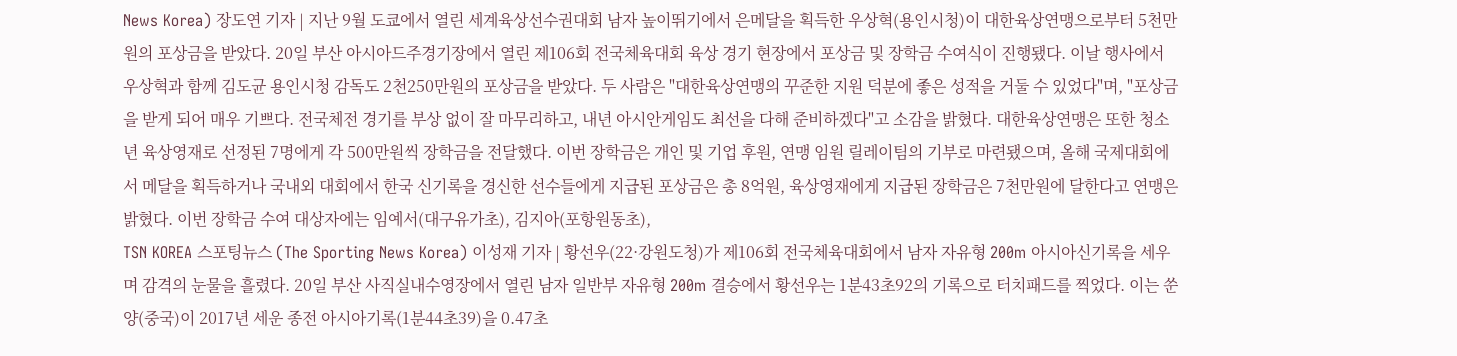News Korea) 장도연 기자 | 지난 9월 도쿄에서 열린 세계육상선수권대회 남자 높이뛰기에서 은메달을 획득한 우상혁(용인시청)이 대한육상연맹으로부터 5천만원의 포상금을 받았다. 20일 부산 아시아드주경기장에서 열린 제106회 전국체육대회 육상 경기 현장에서 포상금 및 장학금 수여식이 진행됐다. 이날 행사에서 우상혁과 함께 김도균 용인시청 감독도 2천250만원의 포상금을 받았다. 두 사람은 "대한육상연맹의 꾸준한 지원 덕분에 좋은 성적을 거둘 수 있었다"며, "포상금을 받게 되어 매우 기쁘다. 전국체전 경기를 부상 없이 잘 마무리하고, 내년 아시안게임도 최선을 다해 준비하겠다"고 소감을 밝혔다. 대한육상연맹은 또한 청소년 육상영재로 선정된 7명에게 각 500만원씩 장학금을 전달했다. 이번 장학금은 개인 및 기업 후원, 연맹 임원 릴레이팀의 기부로 마련됐으며, 올해 국제대회에서 메달을 획득하거나 국내외 대회에서 한국 신기록을 경신한 선수들에게 지급된 포상금은 총 8억원, 육상영재에게 지급된 장학금은 7천만원에 달한다고 연맹은 밝혔다. 이번 장학금 수여 대상자에는 임예서(대구유가초), 김지아(포항원동초),
TSN KOREA 스포팅뉴스 (The Sporting News Korea) 이성재 기자 | 황선우(22·강원도청)가 제106회 전국체육대회에서 남자 자유형 200m 아시아신기록을 세우며 감격의 눈물을 흘렸다. 20일 부산 사직실내수영장에서 열린 남자 일반부 자유형 200m 결승에서 황선우는 1분43초92의 기록으로 터치패드를 찍었다. 이는 쑨양(중국)이 2017년 세운 종전 아시아기록(1분44초39)을 0.47초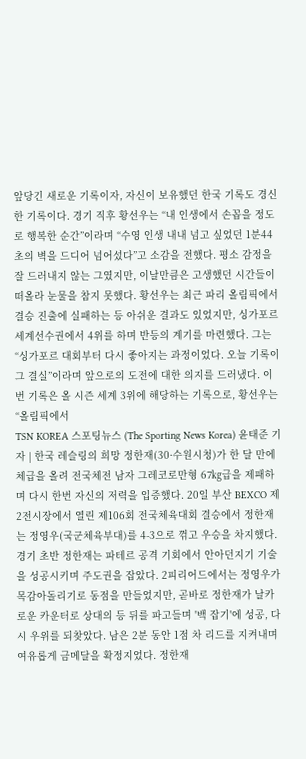앞당긴 새로운 기록이자, 자신이 보유했던 한국 기록도 경신한 기록이다. 경기 직후 황선우는 “내 인생에서 손꼽을 정도로 행복한 순간”이라며 “수영 인생 내내 넘고 싶었던 1분44초의 벽을 드디어 넘어섰다”고 소감을 전했다. 평소 감정을 잘 드러내지 않는 그였지만, 이날만큼은 고생했던 시간들이 떠올라 눈물을 참지 못했다. 황선우는 최근 파리 올림픽에서 결승 진출에 실패하는 등 아쉬운 결과도 있었지만, 싱가포르 세계선수권에서 4위를 하며 반등의 계기를 마련했다. 그는 “싱가포르 대회부터 다시 좋아지는 과정이었다. 오늘 기록이 그 결실”이라며 앞으로의 도전에 대한 의지를 드러냈다. 이번 기록은 올 시즌 세계 3위에 해당하는 기록으로, 황선우는 “올림픽에서
TSN KOREA 스포팅뉴스 (The Sporting News Korea) 윤태준 기자 | 한국 레슬링의 희망 정한재(30·수원시청)가 한 달 만에 체급을 올려 전국체전 남자 그레코로만형 67㎏급을 제패하며 다시 한번 자신의 저력을 입증했다. 20일 부산 BEXCO 제2전시장에서 열린 제106회 전국체육대회 결승에서 정한재는 정영우(국군체육부대)를 4-3으로 꺾고 우승을 차지했다. 경기 초반 정한재는 파테르 공격 기회에서 안아던지기 기술을 성공시키며 주도권을 잡았다. 2피리어드에서는 정영우가 목감아돌리기로 동점을 만들었지만, 곧바로 정한재가 날카로운 카운터로 상대의 등 뒤를 파고들며 '백 잡기'에 성공, 다시 우위를 되찾았다. 남은 2분 동안 1점 차 리드를 지켜내며 여유롭게 금메달을 확정지었다. 정한재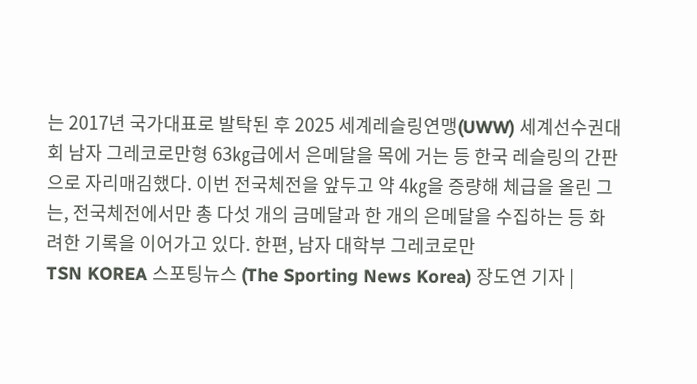는 2017년 국가대표로 발탁된 후 2025 세계레슬링연맹(UWW) 세계선수권대회 남자 그레코로만형 63㎏급에서 은메달을 목에 거는 등 한국 레슬링의 간판으로 자리매김했다. 이번 전국체전을 앞두고 약 4㎏을 증량해 체급을 올린 그는, 전국체전에서만 총 다섯 개의 금메달과 한 개의 은메달을 수집하는 등 화려한 기록을 이어가고 있다. 한편, 남자 대학부 그레코로만
TSN KOREA 스포팅뉴스 (The Sporting News Korea) 장도연 기자 |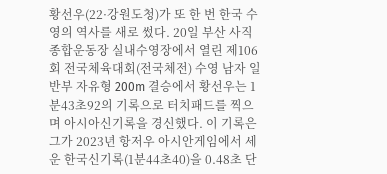황선우(22·강원도청)가 또 한 번 한국 수영의 역사를 새로 썼다. 20일 부산 사직종합운동장 실내수영장에서 열린 제106회 전국체육대회(전국체전) 수영 남자 일반부 자유형 200m 결승에서 황선우는 1분43초92의 기록으로 터치패드를 찍으며 아시아신기록을 경신했다. 이 기록은 그가 2023년 항저우 아시안게임에서 세운 한국신기록(1분44초40)을 0.48초 단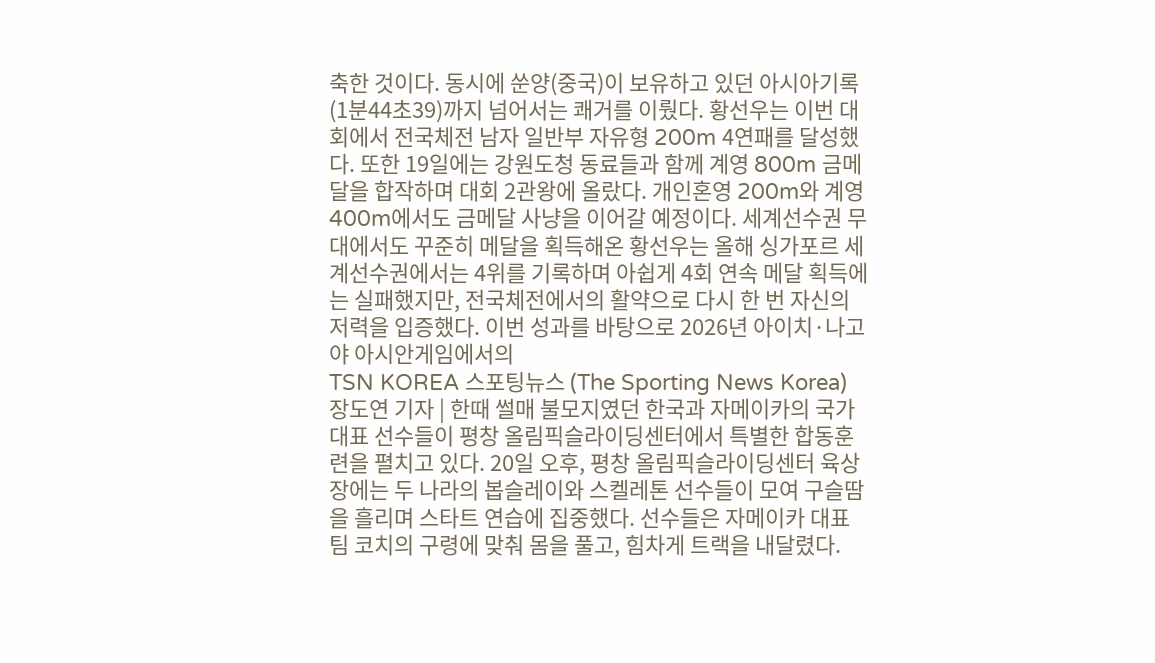축한 것이다. 동시에 쑨양(중국)이 보유하고 있던 아시아기록(1분44초39)까지 넘어서는 쾌거를 이뤘다. 황선우는 이번 대회에서 전국체전 남자 일반부 자유형 200m 4연패를 달성했다. 또한 19일에는 강원도청 동료들과 함께 계영 800m 금메달을 합작하며 대회 2관왕에 올랐다. 개인혼영 200m와 계영 400m에서도 금메달 사냥을 이어갈 예정이다. 세계선수권 무대에서도 꾸준히 메달을 획득해온 황선우는 올해 싱가포르 세계선수권에서는 4위를 기록하며 아쉽게 4회 연속 메달 획득에는 실패했지만, 전국체전에서의 활약으로 다시 한 번 자신의 저력을 입증했다. 이번 성과를 바탕으로 2026년 아이치·나고야 아시안게임에서의
TSN KOREA 스포팅뉴스 (The Sporting News Korea) 장도연 기자 | 한때 썰매 불모지였던 한국과 자메이카의 국가대표 선수들이 평창 올림픽슬라이딩센터에서 특별한 합동훈련을 펼치고 있다. 20일 오후, 평창 올림픽슬라이딩센터 육상장에는 두 나라의 봅슬레이와 스켈레톤 선수들이 모여 구슬땀을 흘리며 스타트 연습에 집중했다. 선수들은 자메이카 대표팀 코치의 구령에 맞춰 몸을 풀고, 힘차게 트랙을 내달렸다.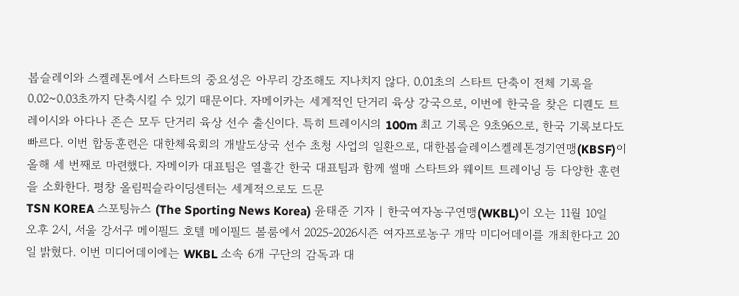봅슬레이와 스켈레톤에서 스타트의 중요성은 아무리 강조해도 지나치지 않다. 0.01초의 스타트 단축이 전체 기록을 0.02~0.03초까지 단축시킬 수 있기 때문이다. 자메이카는 세계적인 단거리 육상 강국으로, 이번에 한국을 찾은 디퀜도 트레이시와 아다나 존슨 모두 단거리 육상 선수 출신이다. 특히 트레이시의 100m 최고 기록은 9초96으로, 한국 기록보다도 빠르다. 이번 합동훈련은 대한체육회의 개발도상국 선수 초청 사업의 일환으로, 대한봅슬레이스켈레톤경기연맹(KBSF)이 올해 세 번째로 마련했다. 자메이카 대표팀은 열흘간 한국 대표팀과 함께 썰매 스타트와 웨이트 트레이닝 등 다양한 훈련을 소화한다. 평창 올림픽슬라이딩센터는 세계적으로도 드문
TSN KOREA 스포팅뉴스 (The Sporting News Korea) 윤태준 기자 | 한국여자농구연맹(WKBL)이 오는 11월 10일 오후 2시, 서울 강서구 메이필드 호텔 메이필드 볼룸에서 2025-2026시즌 여자프로농구 개막 미디어데이를 개최한다고 20일 밝혔다. 이번 미디어데이에는 WKBL 소속 6개 구단의 감독과 대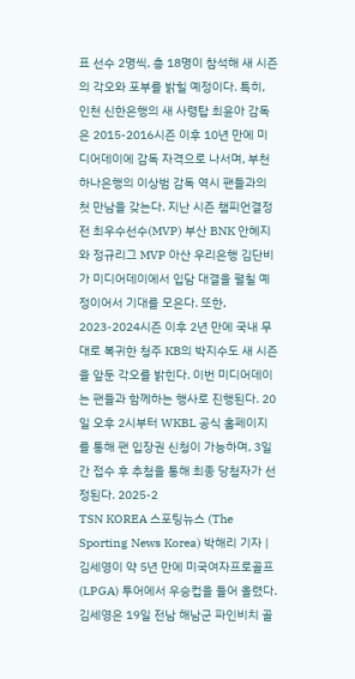표 선수 2명씩, 총 18명이 참석해 새 시즌의 각오와 포부를 밝힐 예정이다. 특히, 인천 신한은행의 새 사령탑 최윤아 감독은 2015-2016시즌 이후 10년 만에 미디어데이에 감독 자격으로 나서며, 부천 하나은행의 이상범 감독 역시 팬들과의 첫 만남을 갖는다. 지난 시즌 챔피언결정전 최우수선수(MVP) 부산 BNK 안혜지와 정규리그 MVP 아산 우리은행 김단비가 미디어데이에서 입담 대결을 펼칠 예정이어서 기대를 모은다. 또한, 2023-2024시즌 이후 2년 만에 국내 무대로 복귀한 청주 KB의 박지수도 새 시즌을 앞둔 각오를 밝힌다. 이번 미디어데이는 팬들과 함께하는 행사로 진행된다. 20일 오후 2시부터 WKBL 공식 홈페이지를 통해 팬 입장권 신청이 가능하며, 3일간 접수 후 추첨을 통해 최종 당첨자가 선정된다. 2025-2
TSN KOREA 스포팅뉴스 (The Sporting News Korea) 박해리 기자 | 김세영이 약 5년 만에 미국여자프로골프(LPGA) 투어에서 우승컵을 들어 올렸다. 김세영은 19일 전남 해남군 파인비치 골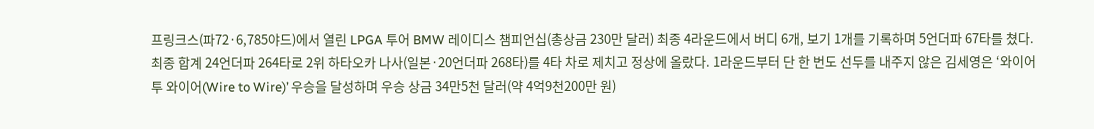프링크스(파72·6,785야드)에서 열린 LPGA 투어 BMW 레이디스 챔피언십(총상금 230만 달러) 최종 4라운드에서 버디 6개, 보기 1개를 기록하며 5언더파 67타를 쳤다. 최종 합계 24언더파 264타로 2위 하타오카 나사(일본·20언더파 268타)를 4타 차로 제치고 정상에 올랐다. 1라운드부터 단 한 번도 선두를 내주지 않은 김세영은 ‘와이어 투 와이어(Wire to Wire)’ 우승을 달성하며 우승 상금 34만5천 달러(약 4억9천200만 원)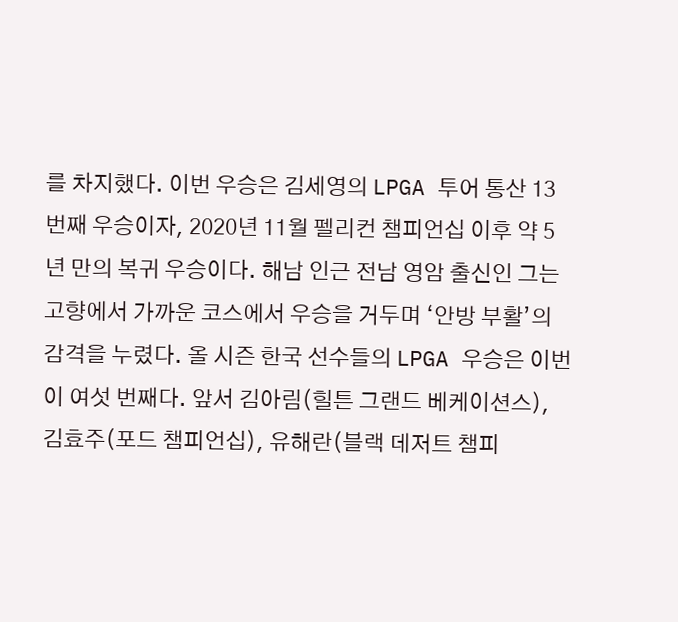를 차지했다. 이번 우승은 김세영의 LPGA 투어 통산 13번째 우승이자, 2020년 11월 펠리컨 챔피언십 이후 약 5년 만의 복귀 우승이다. 해남 인근 전남 영암 출신인 그는 고향에서 가까운 코스에서 우승을 거두며 ‘안방 부활’의 감격을 누렸다. 올 시즌 한국 선수들의 LPGA 우승은 이번이 여섯 번째다. 앞서 김아림(힐튼 그랜드 베케이션스), 김효주(포드 챔피언십), 유해란(블랙 데저트 챔피